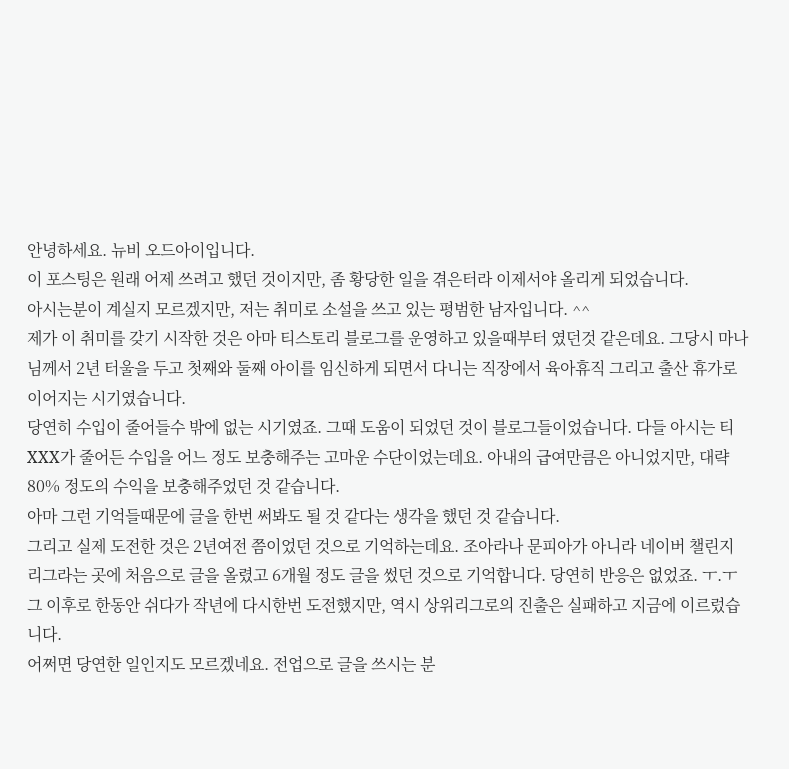안녕하세요. 뉴비 오드아이입니다.
이 포스팅은 원래 어제 쓰려고 했던 것이지만, 좀 황당한 일을 겪은터라 이제서야 올리게 되었습니다.
아시는분이 계실지 모르겠지만, 저는 취미로 소설을 쓰고 있는 평범한 남자입니다. ^^
제가 이 취미를 갖기 시작한 것은 아마 티스토리 블로그를 운영하고 있을때부터 였던것 같은데요. 그당시 마나님께서 2년 터울을 두고 첫째와 둘째 아이를 임신하게 되면서 다니는 직장에서 육아휴직 그리고 출산 휴가로 이어지는 시기였습니다.
당연히 수입이 줄어들수 밖에 없는 시기였죠. 그때 도움이 되었던 것이 블로그들이었습니다. 다들 아시는 티XXX가 줄어든 수입을 어느 정도 보충해주는 고마운 수단이었는데요. 아내의 급여만큼은 아니었지만, 대략 80% 정도의 수익을 보충해주었던 것 같습니다.
아마 그런 기억들때문에 글을 한번 써봐도 될 것 같다는 생각을 했던 것 같습니다.
그리고 실제 도전한 것은 2년여전 쯤이었던 것으로 기억하는데요. 조아라나 문피아가 아니라 네이버 챌린지리그라는 곳에 처음으로 글을 올렸고 6개월 정도 글을 썼던 것으로 기억합니다. 당연히 반응은 없었죠. ㅜ.ㅜ
그 이후로 한동안 쉬다가 작년에 다시한번 도전했지만, 역시 상위리그로의 진출은 실패하고 지금에 이르렀습니다.
어쩌면 당연한 일인지도 모르겠네요. 전업으로 글을 쓰시는 분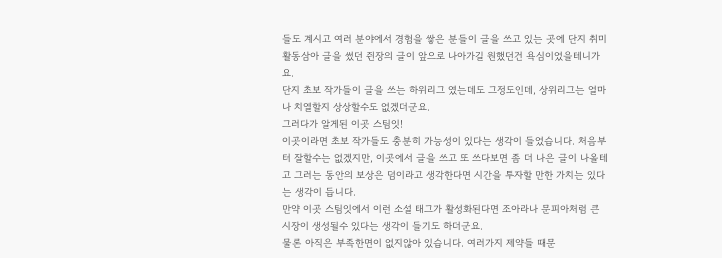들도 계시고 여러 분야에서 경험을 쌓은 분들이 글을 쓰고 있는 곳에 단지 취미 활동삼아 글을 썼던 쥔장의 글이 앞으로 나아가길 원했던건 욕심이었을테니가요.
단지 초보 작가들이 글을 쓰는 하위리그 였는데도 그정도인데, 상위리그는 얼마나 치열할지 상상할수도 없겠더군요.
그러다가 알게된 이곳 스팀잇!
이곳이라면 초보 작가들도 충분히 가능성이 있다는 생각이 들었습니다. 처음부터 잘할수는 없겠지만, 이곳에서 글을 쓰고 또 쓰다보면 좀 더 나은 글이 나올테고 그러는 동안의 보상은 덤이라고 생각한다면 시간을 투자할 만한 가치는 있다는 생각이 듭니다.
만약 이곳 스팀잇에서 이런 소설 태그가 활성화된다면 조아라나 문피아처럼 큰 시장이 생성될수 있다는 생각이 들기도 하더군요.
물론 아직은 부족한면이 없지않아 있습니다. 여러가지 제약들 때문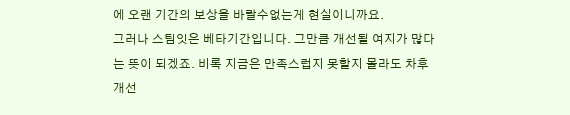에 오랜 기간의 보상을 바랄수없는게 현실이니까요.
그러나 스팀잇은 베타기간입니다. 그만큼 개선될 여지가 많다는 뜻이 되겠죠. 비록 지금은 만족스럽지 못할지 몰라도 차후 개선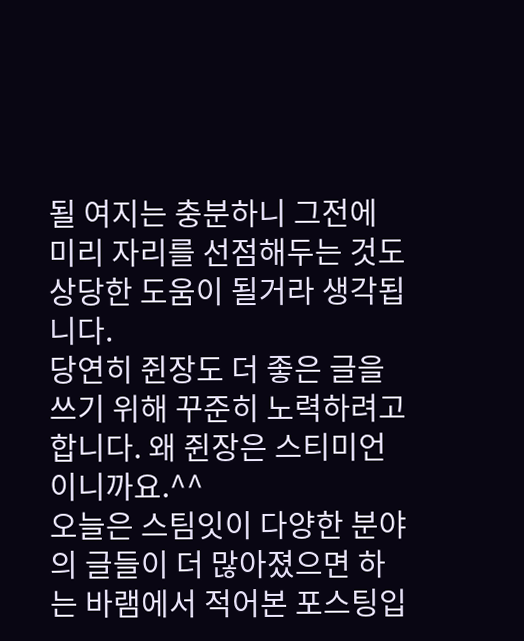될 여지는 충분하니 그전에 미리 자리를 선점해두는 것도 상당한 도움이 될거라 생각됩니다.
당연히 쥔장도 더 좋은 글을 쓰기 위해 꾸준히 노력하려고 합니다. 왜 쥔장은 스티미언이니까요.^^
오늘은 스팀잇이 다양한 분야의 글들이 더 많아졌으면 하는 바램에서 적어본 포스팅입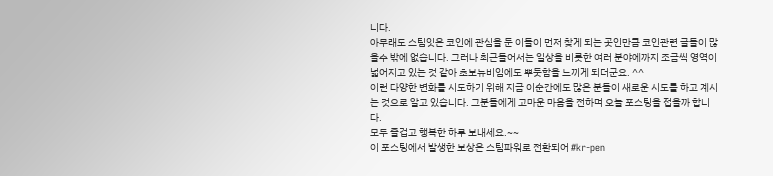니다.
아무래도 스팀잇은 코인에 관심을 둔 이들이 먼저 찾게 되는 곳인만큼 코인관련 글들이 많을수 밖에 없습니다. 그러나 최근들어서는 일상을 비롯한 여러 분야에까지 조금씩 영역이 넓어지고 있는 것 같아 초보뉴비임에도 뿌듯함을 느끼게 되더군요. ^^
이런 다양한 변화를 시도하기 위해 지금 이순간에도 많은 분들이 새로운 시도를 하고 계시는 것으로 알고 있습니다. 그분들에게 고마운 마음을 전하며 오늘 포스팅을 접을까 합니다.
모두 즐겁고 행복한 하루 보내세요.~~
이 포스팅에서 발생한 보상은 스팀파워로 전환되어 #kr-pen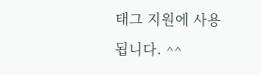태그 지원에 사용됩니다. ^^